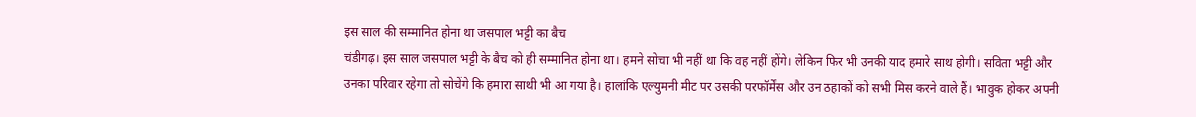इस साल की सम्मानित होना था जसपाल भट्टी का बैच
चंडीगढ़। इस साल जसपाल भट्टी के बैच को ही सम्मानित होना था। हमने सोचा भी नहीं था कि वह नहीं होंगे। लेकिन फिर भी उनकी याद हमारे साथ होगी। सविता भट्टी और उनका परिवार रहेगा तो सोचेंगे कि हमारा साथी भी आ गया है। हालांकि एल्युमनी मीट पर उसकी परफॉर्मेंस और उन ठहाकों को सभी मिस करने वाले हैं। भावुक होकर अपनी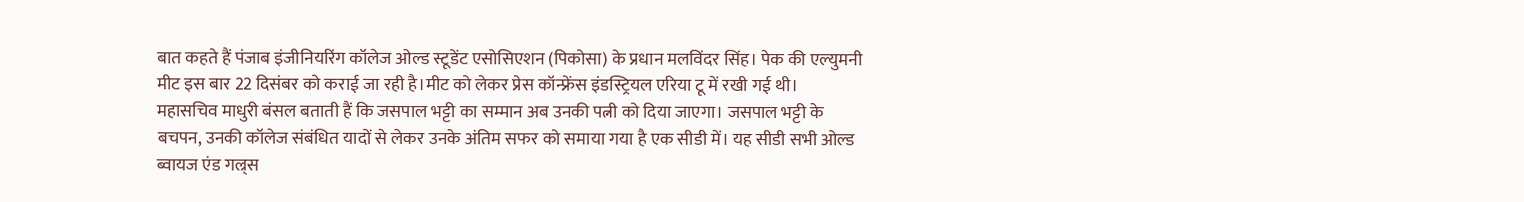बात कहते हैं पंजाब इंजीनियरिंग कॉलेज ओल्ड स्टूडेंट एसोसिएशन (पिकोसा) के प्रधान मलविंदर सिंह। पेक की एल्युमनी मीट इस बार 22 दिसंबर को कराई जा रही है।मीट को लेकर प्रेस कॉन्फ्रेंस इंडस्ट्रियल एरिया टू में रखी गई थी।
महासचिव माधुरी बंसल बताती हैं कि जसपाल भट्टी का सम्मान अब उनकी पत्नी को दिया जाएगा। जसपाल भट्टी के बचपन, उनकी कॉलेज संबंधित यादों से लेकर उनके अंतिम सफर को समाया गया है एक सीडी में। यह सीडी सभी ओल्ड ब्वायज एंड गल्र्स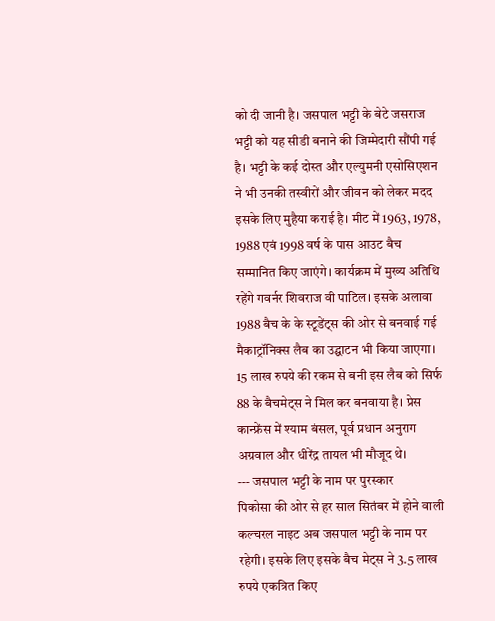को दी जानी है। जसपाल भट्टी के बेटे जसराज भट्टी को यह सीडी बनाने की जिम्मेदारी सौंपी गई है। भट्टी के कई दोस्त और एल्युमनी एसोसिएशन ने भी उनकी तस्वीरों और जीवन को लेकर मदद इसके लिए मुहैया कराई है। मीट में 1963, 1978, 1988 एवं 1998 वर्ष के पास आउट बैच सम्मानित किए जाएंगे। कार्यक्रम में मुख्य अतिथि रहेंगे गवर्नर शिवराज वी पाटिल। इसके अलावा 1988 बैच के के स्टूडेंट्स की ओर से बनवाई गई मैकाट्रॉनिक्स लैब का उद्घाटन भी किया जाएगा। 15 लाख रुपये की रकम से बनी इस लैब को सिर्फ 88 के बैचमेट्स ने मिल कर बनवाया है। प्रेस कान्फ्रेंस में श्याम बंसल, पूर्व प्रधान अनुराग अग्रवाल और धीरेंद्र तायल भी मौजूद थे।
--- जसपाल भट्टी के नाम पर पुरस्कार
पिकोसा की ओर से हर साल सितंबर में होने वाली कल्चरल नाइट अब जसपाल भट्टी के नाम पर रहेगी। इसके लिए इसके बैच मेट्स ने 3.5 लाख रुपये एकत्रित किए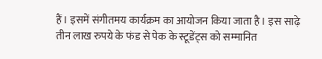हैं। इसमें संगीतमय कार्यक्रम का आयोजन किया जाता है। इस साढ़े तीन लाख रुपये के फंड से पेक के स्टूडेंट्स को सम्मानित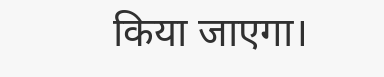किया जाएगा।